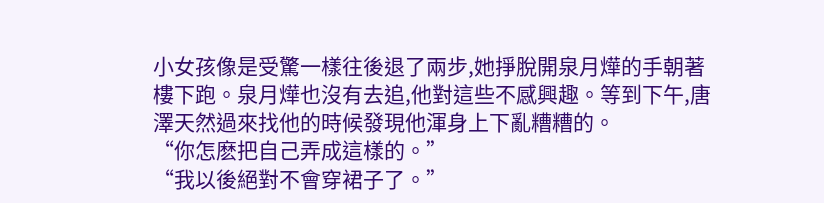小女孩像是受驚一樣往後退了兩步,她掙脫開泉月燁的手朝著樓下跑。泉月燁也沒有去追,他對這些不感興趣。等到下午,唐澤天然過來找他的時候發現他渾身上下亂糟糟的。
“你怎麽把自己弄成這樣的。”
“我以後絕對不會穿裙子了。”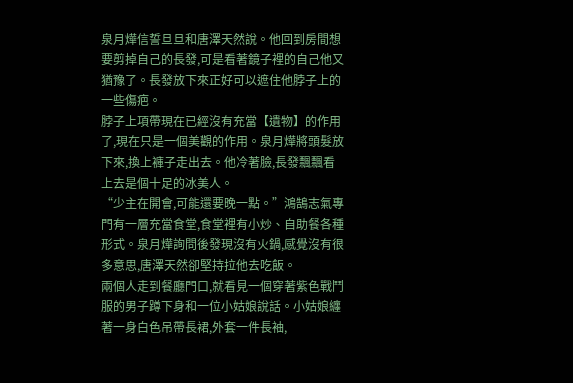泉月燁信誓旦旦和唐澤天然說。他回到房間想要剪掉自己的長發,可是看著鏡子裡的自己他又猶豫了。長發放下來正好可以遮住他脖子上的一些傷疤。
脖子上項帶現在已經沒有充當【遺物】的作用了,現在只是一個美觀的作用。泉月燁將頭髮放下來,換上褲子走出去。他冷著臉,長發飄飄看上去是個十足的冰美人。
“少主在開會,可能還要晚一點。”鴻鵠志氣專門有一層充當食堂,食堂裡有小炒、自助餐各種形式。泉月燁詢問後發現沒有火鍋,感覺沒有很多意思,唐澤天然卻堅持拉他去吃飯。
兩個人走到餐廳門口,就看見一個穿著紫色戰鬥服的男子蹲下身和一位小姑娘說話。小姑娘纏著一身白色吊帶長裙,外套一件長袖,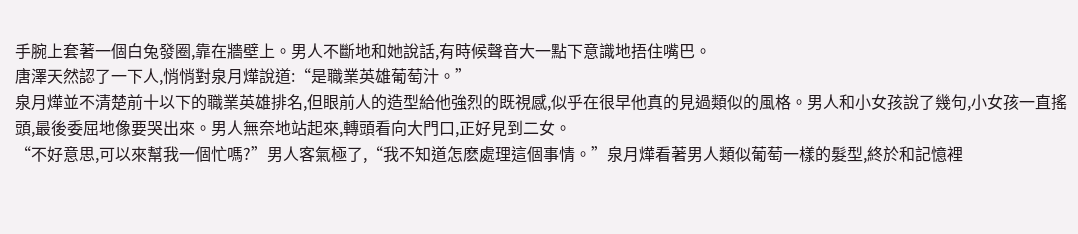手腕上套著一個白兔發圈,靠在牆壁上。男人不斷地和她說話,有時候聲音大一點下意識地捂住嘴巴。
唐澤天然認了一下人,悄悄對泉月燁說道:“是職業英雄葡萄汁。”
泉月燁並不清楚前十以下的職業英雄排名,但眼前人的造型給他強烈的既視感,似乎在很早他真的見過類似的風格。男人和小女孩說了幾句,小女孩一直搖頭,最後委屈地像要哭出來。男人無奈地站起來,轉頭看向大門口,正好見到二女。
“不好意思,可以來幫我一個忙嗎?”男人客氣極了,“我不知道怎麽處理這個事情。”泉月燁看著男人類似葡萄一樣的髮型,終於和記憶裡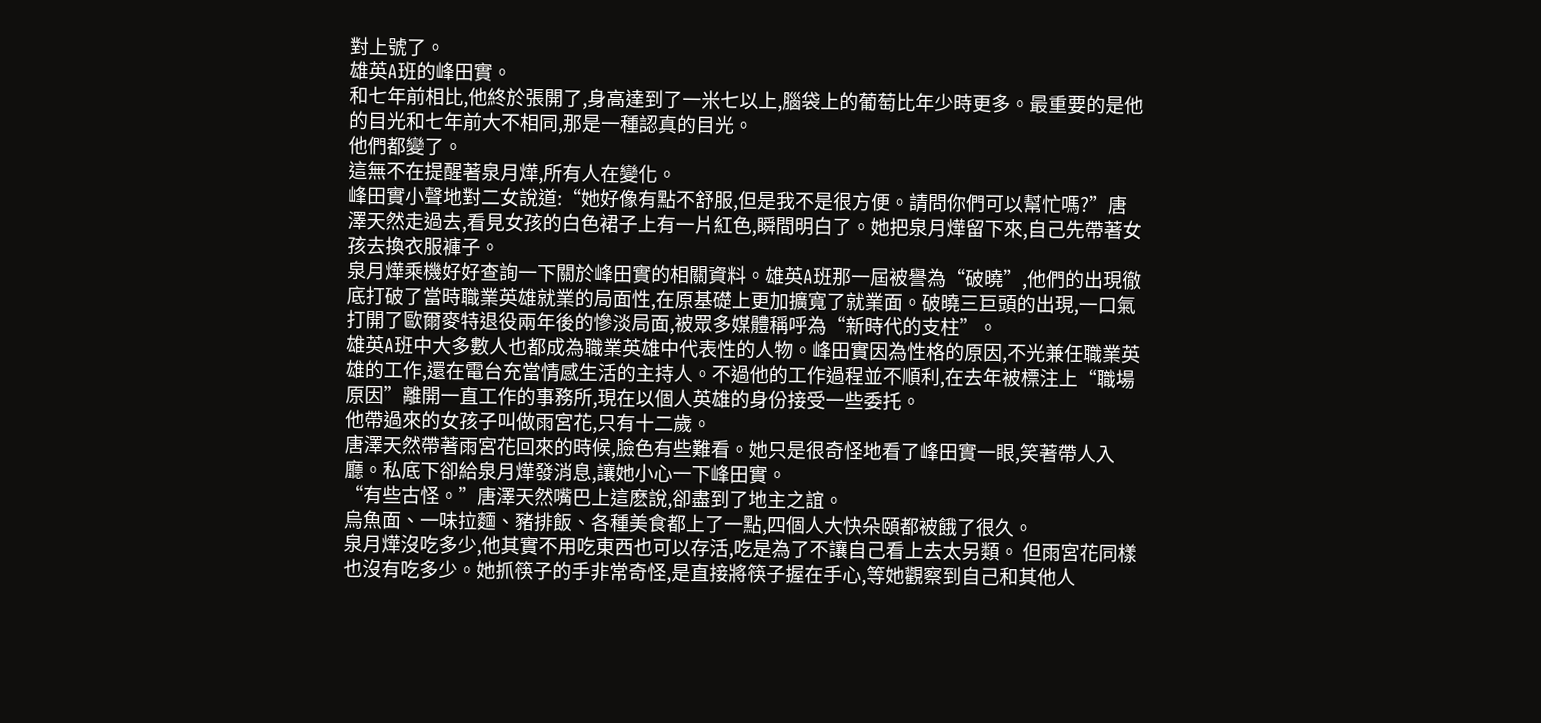對上號了。
雄英A班的峰田實。
和七年前相比,他終於張開了,身高達到了一米七以上,腦袋上的葡萄比年少時更多。最重要的是他的目光和七年前大不相同,那是一種認真的目光。
他們都變了。
這無不在提醒著泉月燁,所有人在變化。
峰田實小聲地對二女說道:“她好像有點不舒服,但是我不是很方便。請問你們可以幫忙嗎?”唐澤天然走過去,看見女孩的白色裙子上有一片紅色,瞬間明白了。她把泉月燁留下來,自己先帶著女孩去換衣服褲子。
泉月燁乘機好好查詢一下關於峰田實的相關資料。雄英A班那一屆被譽為“破曉”,他們的出現徹底打破了當時職業英雄就業的局面性,在原基礎上更加擴寬了就業面。破曉三巨頭的出現,一口氣打開了歐爾麥特退役兩年後的慘淡局面,被眾多媒體稱呼為“新時代的支柱”。
雄英A班中大多數人也都成為職業英雄中代表性的人物。峰田實因為性格的原因,不光兼任職業英雄的工作,還在電台充當情感生活的主持人。不過他的工作過程並不順利,在去年被標注上“職場原因”離開一直工作的事務所,現在以個人英雄的身份接受一些委托。
他帶過來的女孩子叫做雨宮花,只有十二歲。
唐澤天然帶著雨宮花回來的時候,臉色有些難看。她只是很奇怪地看了峰田實一眼,笑著帶人入廳。私底下卻給泉月燁發消息,讓她小心一下峰田實。
“有些古怪。”唐澤天然嘴巴上這麽說,卻盡到了地主之誼。
烏魚面、一味拉麵、豬排飯、各種美食都上了一點,四個人大快朵頤都被餓了很久。
泉月燁沒吃多少,他其實不用吃東西也可以存活,吃是為了不讓自己看上去太另類。 但雨宮花同樣也沒有吃多少。她抓筷子的手非常奇怪,是直接將筷子握在手心,等她觀察到自己和其他人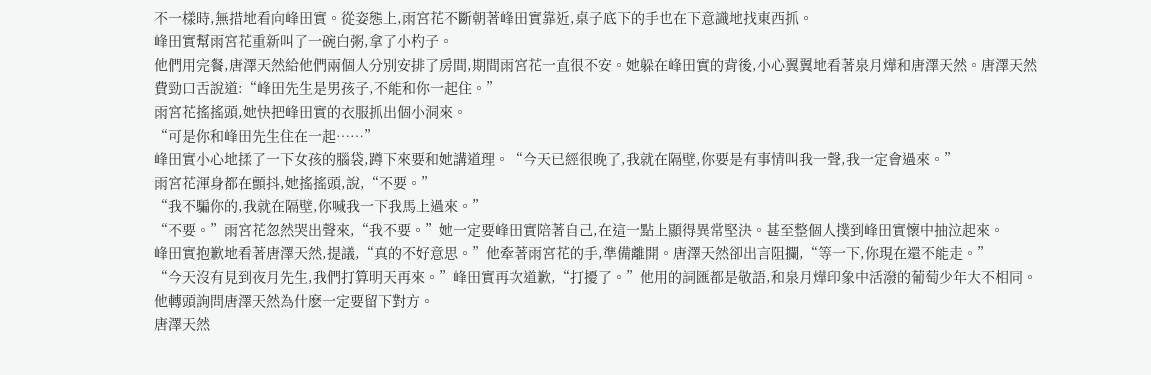不一樣時,無措地看向峰田實。從姿態上,雨宮花不斷朝著峰田實靠近,桌子底下的手也在下意識地找東西抓。
峰田實幫雨宮花重新叫了一碗白粥,拿了小杓子。
他們用完餐,唐澤天然給他們兩個人分別安排了房間,期間雨宮花一直很不安。她躲在峰田實的背後,小心翼翼地看著泉月燁和唐澤天然。唐澤天然費勁口舌說道:“峰田先生是男孩子,不能和你一起住。”
雨宮花搖搖頭,她快把峰田實的衣服抓出個小洞來。
“可是你和峰田先生住在一起……”
峰田實小心地揉了一下女孩的腦袋,蹲下來要和她講道理。“今天已經很晚了,我就在隔壁,你要是有事情叫我一聲,我一定會過來。”
雨宮花渾身都在顫抖,她搖搖頭,說,“不要。”
“我不騙你的,我就在隔壁,你喊我一下我馬上過來。”
“不要。”雨宮花忽然哭出聲來,“我不要。”她一定要峰田實陪著自己,在這一點上顯得異常堅決。甚至整個人撲到峰田實懷中抽泣起來。
峰田實抱歉地看著唐澤天然,提議,“真的不好意思。”他牽著雨宮花的手,準備離開。唐澤天然卻出言阻攔,“等一下,你現在還不能走。”
“今天沒有見到夜月先生,我們打算明天再來。”峰田實再次道歉,“打擾了。”他用的詞匯都是敬語,和泉月燁印象中活潑的葡萄少年大不相同。
他轉頭詢問唐澤天然為什麽一定要留下對方。
唐澤天然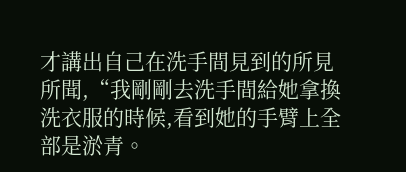才講出自己在洗手間見到的所見所聞,“我剛剛去洗手間給她拿換洗衣服的時候,看到她的手臂上全部是淤青。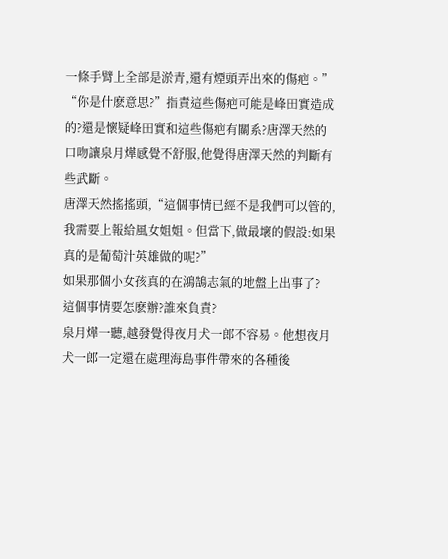一條手臂上全部是淤青,還有煙頭弄出來的傷疤。”
“你是什麽意思?”指責這些傷疤可能是峰田實造成的?還是懷疑峰田實和這些傷疤有關系?唐澤天然的口吻讓泉月燁感覺不舒服,他覺得唐澤天然的判斷有些武斷。
唐澤天然搖搖頭,“這個事情已經不是我們可以管的,我需要上報給風女姐姐。但當下,做最壞的假設:如果真的是葡萄汁英雄做的呢?”
如果那個小女孩真的在鴻鵠志氣的地盤上出事了?
這個事情要怎麽辦?誰來負責?
泉月燁一聽,越發覺得夜月犬一郎不容易。他想夜月犬一郎一定還在處理海島事件帶來的各種後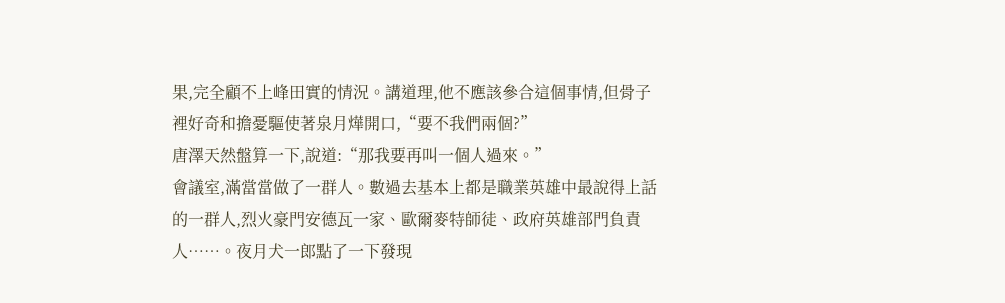果,完全顧不上峰田實的情況。講道理,他不應該參合這個事情,但骨子裡好奇和擔憂驅使著泉月燁開口,“要不我們兩個?”
唐澤天然盤算一下,說道:“那我要再叫一個人過來。”
會議室,滿當當做了一群人。數過去基本上都是職業英雄中最說得上話的一群人,烈火豪門安德瓦一家、歐爾麥特師徒、政府英雄部門負責人……。夜月犬一郎點了一下發現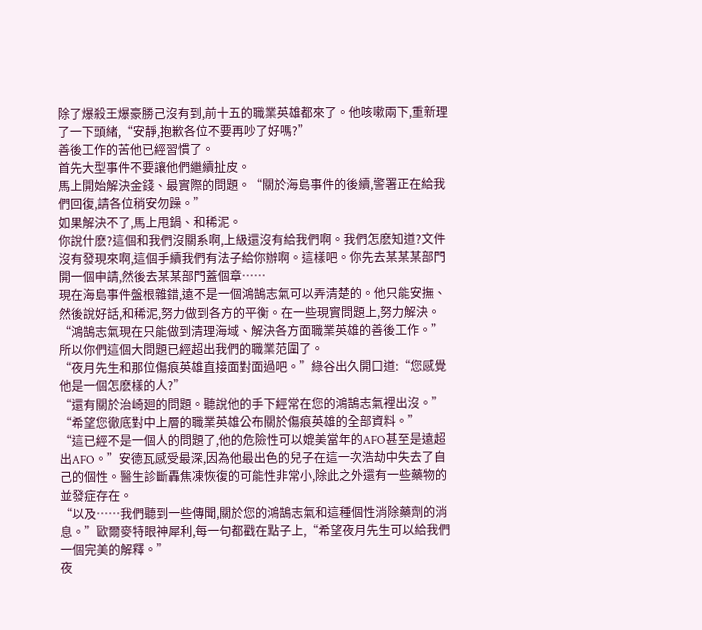除了爆殺王爆豪勝己沒有到,前十五的職業英雄都來了。他咳嗽兩下,重新理了一下頭緒,“安靜,抱歉各位不要再吵了好嗎?”
善後工作的苦他已經習慣了。
首先大型事件不要讓他們繼續扯皮。
馬上開始解決金錢、最實際的問題。“關於海島事件的後續,警署正在給我們回復,請各位稍安勿躁。”
如果解決不了,馬上甩鍋、和稀泥。
你說什麽?這個和我們沒關系啊,上級還沒有給我們啊。我們怎麽知道?文件沒有發現來啊,這個手續我們有法子給你辦啊。這樣吧。你先去某某某部門開一個申請,然後去某某部門蓋個章……
現在海島事件盤根雜錯,遠不是一個鴻鵠志氣可以弄清楚的。他只能安撫、然後說好話,和稀泥,努力做到各方的平衡。在一些現實問題上,努力解決。
“鴻鵠志氣現在只能做到清理海域、解決各方面職業英雄的善後工作。”所以你們這個大問題已經超出我們的職業范圍了。
“夜月先生和那位傷痕英雄直接面對面過吧。”綠谷出久開口道:“您感覺他是一個怎麽樣的人?”
“還有關於治崎廻的問題。聽說他的手下經常在您的鴻鵠志氣裡出沒。”
“希望您徹底對中上層的職業英雄公布關於傷痕英雄的全部資料。”
“這已經不是一個人的問題了,他的危險性可以媲美當年的AFO甚至是遠超出AFO。”安德瓦感受最深,因為他最出色的兒子在這一次浩劫中失去了自己的個性。醫生診斷轟焦凍恢復的可能性非常小,除此之外還有一些藥物的並發症存在。
“以及……我們聽到一些傳聞,關於您的鴻鵠志氣和這種個性消除藥劑的消息。”歐爾麥特眼神犀利,每一句都戳在點子上,“希望夜月先生可以給我們一個完美的解釋。”
夜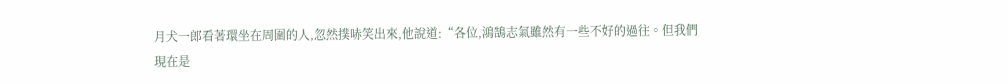月犬一郎看著環坐在周圍的人,忽然撲哧笑出來,他說道:“各位,鴻鵠志氣雖然有一些不好的過往。但我們現在是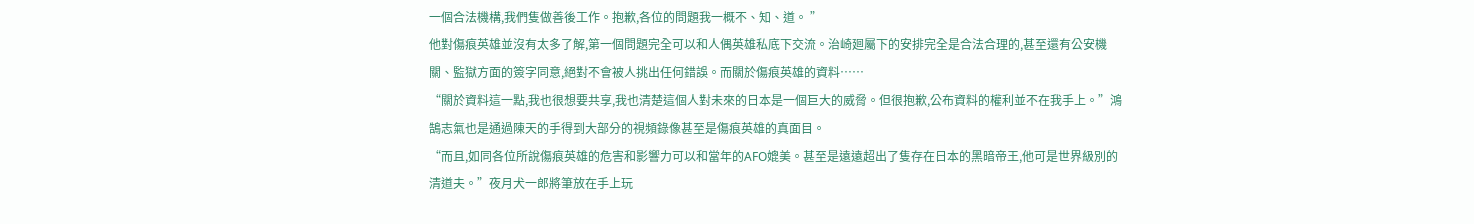一個合法機構,我們隻做善後工作。抱歉,各位的問題我一概不、知、道。 ”
他對傷痕英雄並沒有太多了解,第一個問題完全可以和人偶英雄私底下交流。治崎廻屬下的安排完全是合法合理的,甚至還有公安機關、監獄方面的簽字同意,絕對不會被人挑出任何錯誤。而關於傷痕英雄的資料……
“關於資料這一點,我也很想要共享,我也清楚這個人對未來的日本是一個巨大的威脅。但很抱歉,公布資料的權利並不在我手上。”鴻鵠志氣也是通過陳天的手得到大部分的視頻錄像甚至是傷痕英雄的真面目。
“而且,如同各位所說傷痕英雄的危害和影響力可以和當年的AFO媲美。甚至是遠遠超出了隻存在日本的黑暗帝王,他可是世界級別的清道夫。”夜月犬一郎將筆放在手上玩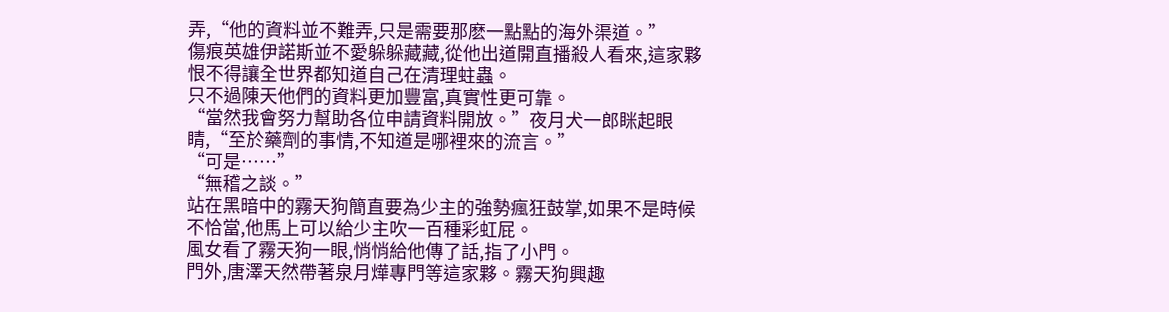弄,“他的資料並不難弄,只是需要那麽一點點的海外渠道。”
傷痕英雄伊諾斯並不愛躲躲藏藏,從他出道開直播殺人看來,這家夥恨不得讓全世界都知道自己在清理蛀蟲。
只不過陳天他們的資料更加豐富,真實性更可靠。
“當然我會努力幫助各位申請資料開放。”夜月犬一郎眯起眼睛,“至於藥劑的事情,不知道是哪裡來的流言。”
“可是……”
“無稽之談。”
站在黑暗中的霧天狗簡直要為少主的強勢瘋狂鼓掌,如果不是時候不恰當,他馬上可以給少主吹一百種彩虹屁。
風女看了霧天狗一眼,悄悄給他傳了話,指了小門。
門外,唐澤天然帶著泉月燁專門等這家夥。霧天狗興趣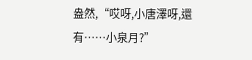盎然,“哎呀,小唐澤呀,還有……小泉月?”